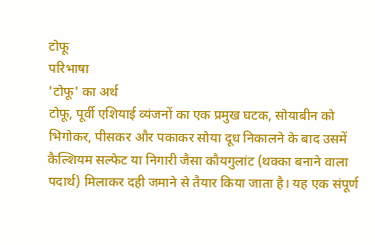टोफू
परिभाषा
'टोफू' का अर्थ
टोफू, पूर्वी एशियाई व्यंजनों का एक प्रमुख घटक, सोयाबीन को भिगोकर, पीसकर और पकाकर सोया दूध निकालने के बाद उसमें कैल्शियम सल्फेट या निगारी जैसा कौयगुलांट (थक्का बनाने वाला पदार्थ) मिलाकर दही जमाने से तैयार किया जाता है। यह एक संपूर्ण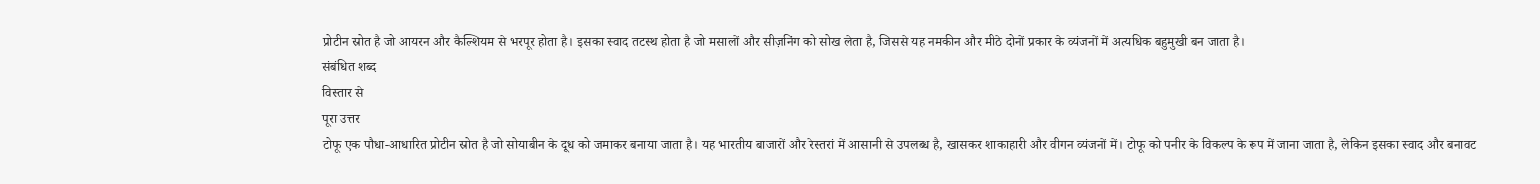प्रोटीन स्रोत है जो आयरन और कैल्शियम से भरपूर होता है। इसका स्वाद तटस्थ होता है जो मसालों और सीज़निंग को सोख लेता है, जिससे यह नमकीन और मीठे दोनों प्रकार के व्यंजनों में अत्यधिक बहुमुखी बन जाता है।
संबंधित शब्द
विस्तार से
पूरा उत्तर
टोफू एक पौधा-आधारित प्रोटीन स्रोत है जो सोयाबीन के दूध को जमाकर बनाया जाता है। यह भारतीय बाजारों और रेस्तरां में आसानी से उपलब्ध है, खासकर शाकाहारी और वीगन व्यंजनों में। टोफू को पनीर के विकल्प के रूप में जाना जाता है, लेकिन इसका स्वाद और बनावट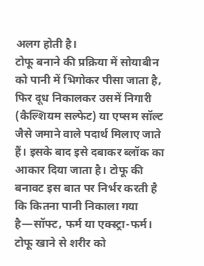अलग होती है।
टोफू बनाने की प्रक्रिया में सोयाबीन को पानी में भिगोकर पीसा जाता है, फिर दूध निकालकर उसमें निगारी (कैल्शियम सल्फेट) या एप्सम सॉल्ट जैसे जमाने वाले पदार्थ मिलाए जाते हैं। इसके बाद इसे दबाकर ब्लॉक का आकार दिया जाता है। टोफू की बनावट इस बात पर निर्भर करती है कि कितना पानी निकाला गया है—सॉफ्ट, फर्म या एक्स्ट्रा-फर्म।
टोफू खाने से शरीर को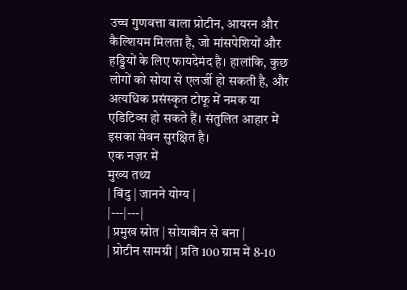उच्च गुणवत्ता वाला प्रोटीन, आयरन और कैल्शियम मिलता है, जो मांसपेशियों और हड्डियों के लिए फायदेमंद है। हालांकि, कुछ लोगों को सोया से एलर्जी हो सकती है, और अत्यधिक प्रसंस्कृत टोफू में नमक या एडिटिव्स हो सकते हैं। संतुलित आहार में इसका सेवन सुरक्षित है।
एक नज़र में
मुख्य तथ्य
| बिंदु | जानने योग्य |
|---|---|
| प्रमुख स्रोत | सोयाबीन से बना |
| प्रोटीन सामग्री | प्रति 100 ग्राम में 8-10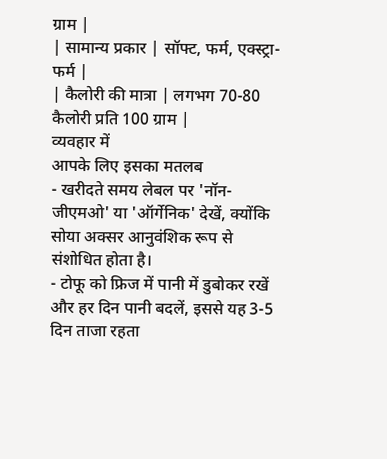ग्राम |
| सामान्य प्रकार | सॉफ्ट, फर्म, एक्स्ट्रा-फर्म |
| कैलोरी की मात्रा | लगभग 70-80 कैलोरी प्रति 100 ग्राम |
व्यवहार में
आपके लिए इसका मतलब
- खरीदते समय लेबल पर 'नॉन-जीएमओ' या 'ऑर्गेनिक' देखें, क्योंकि सोया अक्सर आनुवंशिक रूप से संशोधित होता है।
- टोफू को फ्रिज में पानी में डुबोकर रखें और हर दिन पानी बदलें, इससे यह 3-5 दिन ताजा रहता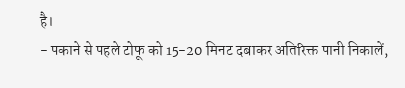है।
- पकाने से पहले टोफू को 15-20 मिनट दबाकर अतिरिक्त पानी निकालें,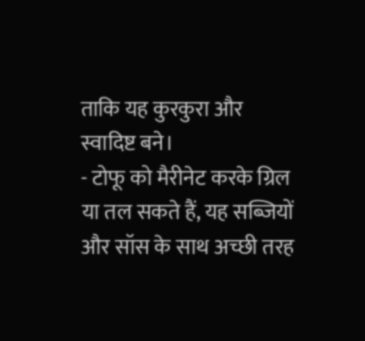ताकि यह कुरकुरा और स्वादिष्ट बने।
- टोफू को मैरीनेट करके ग्रिल या तल सकते हैं, यह सब्जियों और सॉस के साथ अच्छी तरह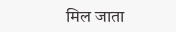मिल जाता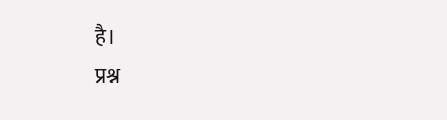है।
प्रश्न